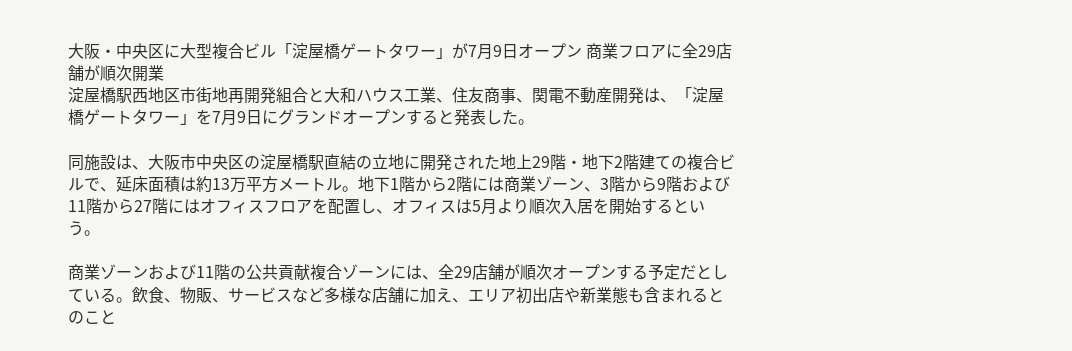大阪・中央区に大型複合ビル「淀屋橋ゲートタワー」が7月9日オープン 商業フロアに全29店舗が順次開業
淀屋橋駅西地区市街地再開発組合と大和ハウス工業、住友商事、関電不動産開発は、「淀屋橋ゲートタワー」を7月9日にグランドオープンすると発表した。

同施設は、大阪市中央区の淀屋橋駅直結の立地に開発された地上29階・地下2階建ての複合ビルで、延床面積は約13万平方メートル。地下1階から2階には商業ゾーン、3階から9階および11階から27階にはオフィスフロアを配置し、オフィスは5月より順次入居を開始するという。

商業ゾーンおよび11階の公共貢献複合ゾーンには、全29店舗が順次オープンする予定だとしている。飲食、物販、サービスなど多様な店舗に加え、エリア初出店や新業態も含まれるとのこと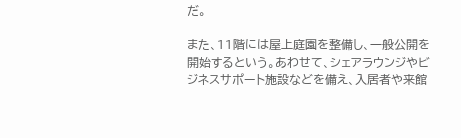だ。

また、11階には屋上庭園を整備し、一般公開を開始するという。あわせて、シェアラウンジやビジネスサポート施設などを備え、入居者や来館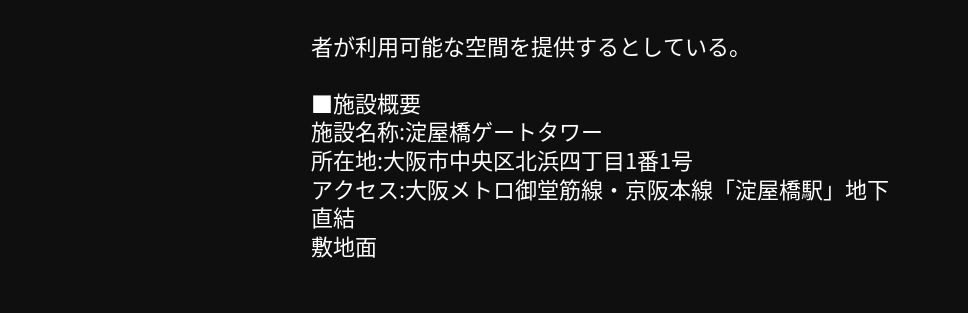者が利用可能な空間を提供するとしている。

■施設概要
施設名称:淀屋橋ゲートタワー
所在地:大阪市中央区北浜四丁目1番1号
アクセス:大阪メトロ御堂筋線・京阪本線「淀屋橋駅」地下直結
敷地面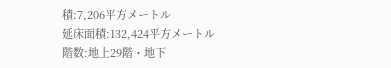積:7,206平方メートル
延床面積:132,424平方メートル
階数:地上29階・地下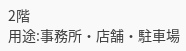2階
用途:事務所・店舗・駐車場